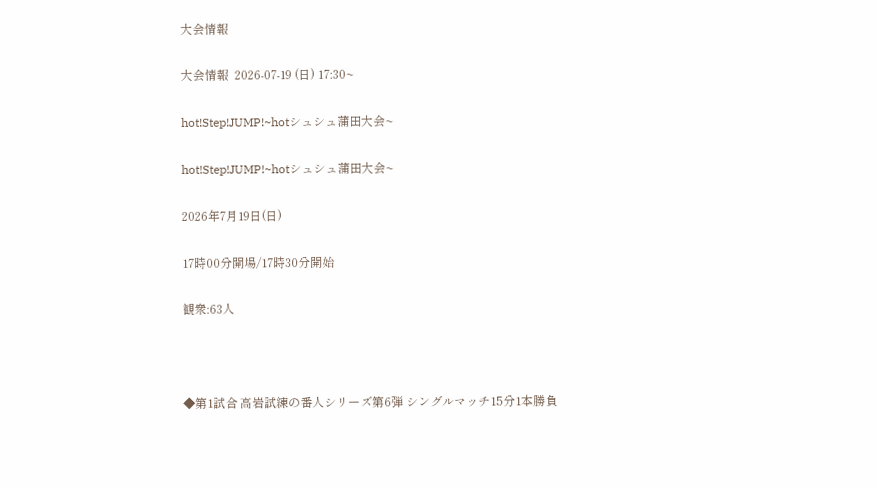大会情報

大会情報  2026-07-19 (日) 17:30~

hot!Step!JUMP!~hotシュシュ蒲田大会~

hot!Step!JUMP!~hotシュシュ蒲田大会~

2026年7月19日(日)

17時00分開場/17時30分開始

観衆:63人



◆第1試合 高岩試練の番人シリーズ第6弾 シングルマッチ15分1本勝負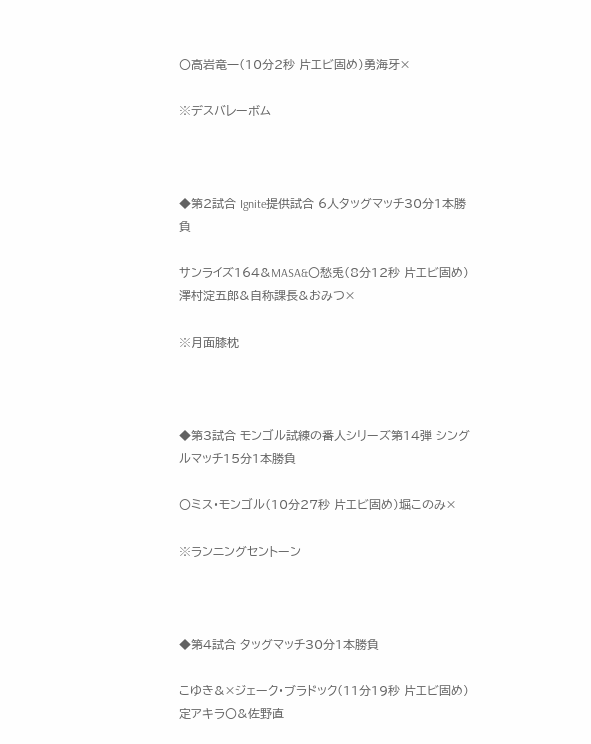〇高岩竜一(10分2秒 片エビ固め)勇海牙×

※デスバレーボム



◆第2試合 Ignite提供試合 6人タッグマッチ30分1本勝負

サンライズ164&MASA&〇愁兎(8分12秒 片エビ固め)澤村淀五郎&自称課長&おみつ×

※月面膝枕



◆第3試合 モンゴル試練の番人シリーズ第14弾 シングルマッチ15分1本勝負

〇ミス・モンゴル(10分27秒 片エビ固め)堀このみ×

※ランニングセントーン



◆第4試合 タッグマッチ30分1本勝負

こゆき&×ジェーク・ブラドック(11分19秒 片エビ固め)定アキラ〇&佐野直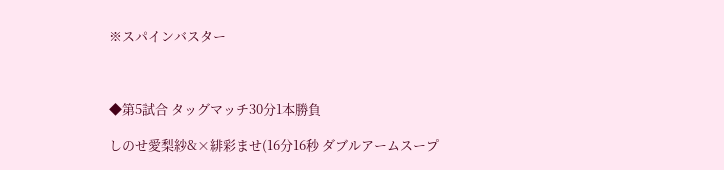※スパインバスター



◆第5試合 タッグマッチ30分1本勝負

しのせ愛梨紗&×緋彩ませ(16分16秒 ダブルアームスープ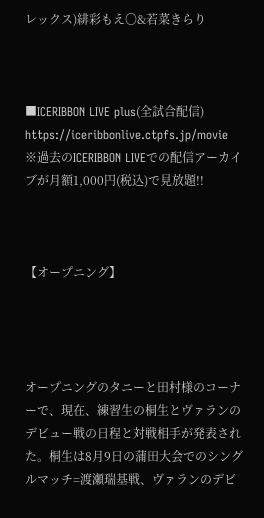レックス)緋彩もえ〇&若菜きらり



■ICERIBBON LIVE plus(全試合配信)
https://iceribbonlive.ctpfs.jp/movie
※過去のICERIBBON LIVEでの配信アーカイブが月額1,000円(税込)で見放題!!



【オープニング】




オープニングのタニーと田村様のコーナーで、現在、練習生の桐生とヴァランのデビュー戦の日程と対戦相手が発表された。桐生は8月9日の蒲田大会でのシングルマッチ=渡瀬瑞基戦、ヴァランのデビ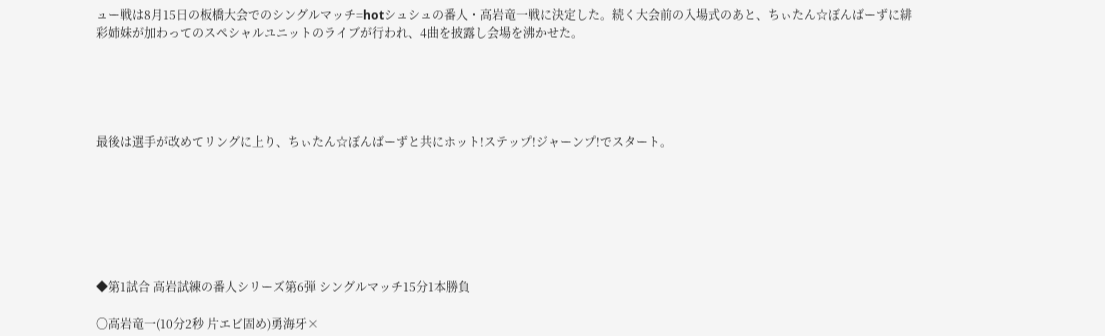ュー戦は8月15日の板橋大会でのシングルマッチ=hotシュシュの番人・高岩竜一戦に決定した。続く大会前の入場式のあと、ちぃたん☆ぼんばーずに緋彩姉妹が加わってのスペシャルユニットのライブが行われ、4曲を披露し会場を沸かせた。





最後は選手が改めてリングに上り、ちぃたん☆ぼんばーずと共にホット!ステップ!ジャーンプ!でスタート。







◆第1試合 高岩試練の番人シリーズ第6弾 シングルマッチ15分1本勝負

〇高岩竜一(10分2秒 片エビ固め)勇海牙×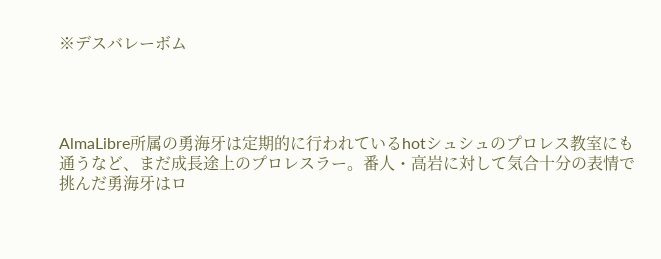※デスバレーボム




AlmaLibre所属の勇海牙は定期的に行われているhotシュシュのプロレス教室にも通うなど、まだ成長途上のプロレスラー。番人・高岩に対して気合十分の表情で挑んだ勇海牙はロ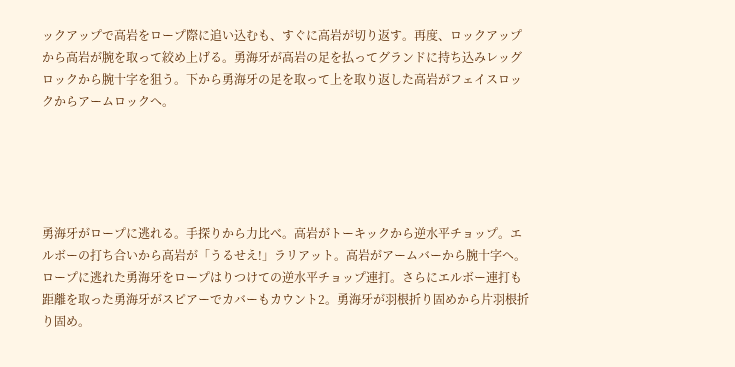ックアップで高岩をロープ際に追い込むも、すぐに高岩が切り返す。再度、ロックアップから高岩が腕を取って絞め上げる。勇海牙が高岩の足を払ってグランドに持ち込みレッグロックから腕十字を狙う。下から勇海牙の足を取って上を取り返した高岩がフェイスロックからアームロックへ。





勇海牙がロープに逃れる。手探りから力比べ。高岩がトーキックから逆水平チョップ。エルボーの打ち合いから高岩が「うるせえ!」ラリアット。高岩がアームバーから腕十字へ。ロープに逃れた勇海牙をロープはりつけての逆水平チョップ連打。さらにエルボー連打も距離を取った勇海牙がスピアーでカバーもカウント2。勇海牙が羽根折り固めから片羽根折り固め。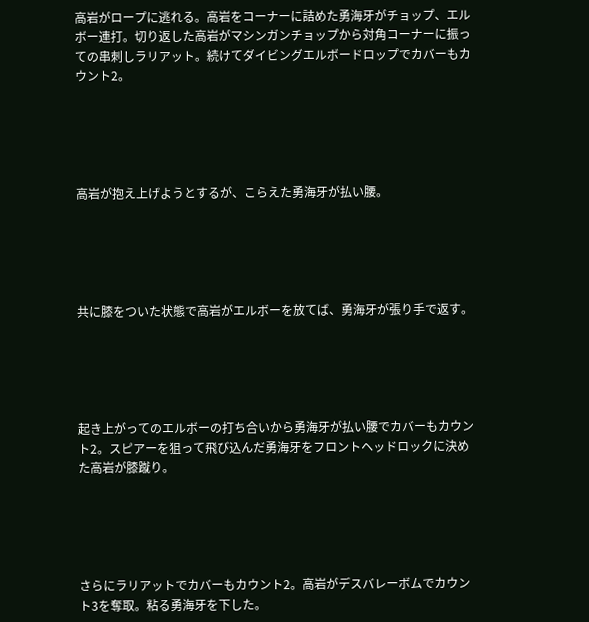高岩がロープに逃れる。高岩をコーナーに詰めた勇海牙がチョップ、エルボー連打。切り返した高岩がマシンガンチョップから対角コーナーに振っての串刺しラリアット。続けてダイビングエルボードロップでカバーもカウント2。





高岩が抱え上げようとするが、こらえた勇海牙が払い腰。





共に膝をついた状態で高岩がエルボーを放てば、勇海牙が張り手で返す。





起き上がってのエルボーの打ち合いから勇海牙が払い腰でカバーもカウント2。スピアーを狙って飛び込んだ勇海牙をフロントヘッドロックに決めた高岩が膝蹴り。





さらにラリアットでカバーもカウント2。高岩がデスバレーボムでカウント3を奪取。粘る勇海牙を下した。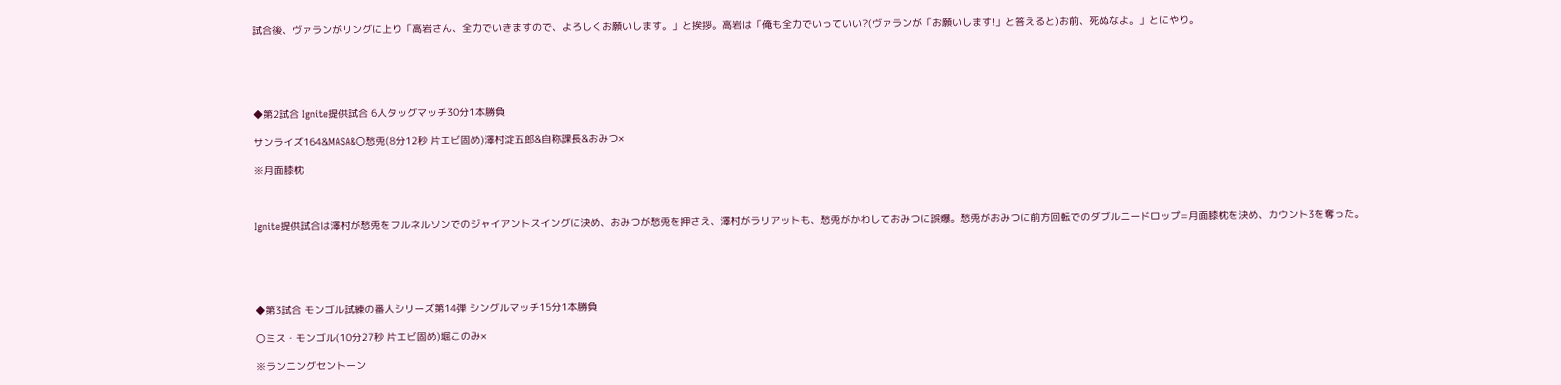試合後、ヴァランがリングに上り「高岩さん、全力でいきますので、よろしくお願いします。」と挨拶。高岩は「俺も全力でいっていい?(ヴァランが「お願いします!」と答えると)お前、死ぬなよ。」とにやり。





◆第2試合 Ignite提供試合 6人タッグマッチ30分1本勝負

サンライズ164&MASA&〇愁兎(8分12秒 片エビ固め)澤村淀五郎&自称課長&おみつ×

※月面膝枕



Ignite提供試合は澤村が愁兎をフルネルソンでのジャイアントスイングに決め、おみつが愁兎を押さえ、澤村がラリアットも、愁兎がかわしておみつに誤爆。愁兎がおみつに前方回転でのダブルニードロップ=月面膝枕を決め、カウント3を奪った。





◆第3試合 モンゴル試練の番人シリーズ第14弾 シングルマッチ15分1本勝負

〇ミス・モンゴル(10分27秒 片エビ固め)堀このみ×

※ランニングセントーン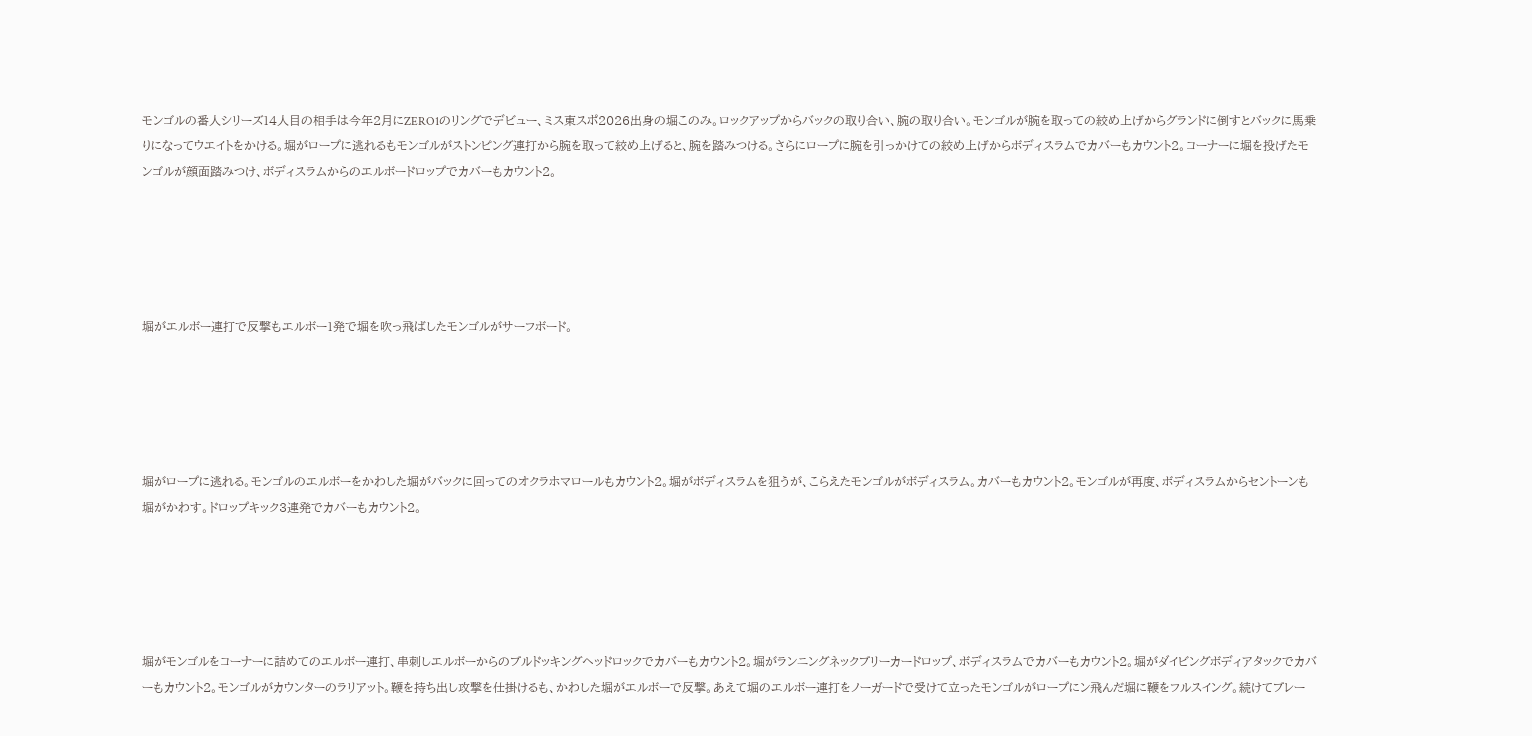モンゴルの番人シリーズ14人目の相手は今年2月にZERO1のリングでデビュー、ミス東スポ2026出身の堀このみ。ロックアップからバックの取り合い、腕の取り合い。モンゴルが腕を取っての絞め上げからグランドに倒すとバックに馬乗りになってウエイトをかける。堀がロープに逃れるもモンゴルがストンピング連打から腕を取って絞め上げると、腕を踏みつける。さらにロープに腕を引っかけての絞め上げからボディスラムでカバーもカウント2。コーナーに堀を投げたモンゴルが顔面踏みつけ、ボディスラムからのエルボードロップでカバーもカウント2。





堀がエルボー連打で反撃もエルボー1発で堀を吹っ飛ばしたモンゴルがサーフボード。





堀がロープに逃れる。モンゴルのエルボーをかわした堀がバックに回ってのオクラホマロールもカウント2。堀がボディスラムを狙うが、こらえたモンゴルがボディスラム。カバーもカウント2。モンゴルが再度、ボディスラムからセントーンも堀がかわす。ドロップキック3連発でカバーもカウント2。





堀がモンゴルをコーナーに詰めてのエルボー連打、串刺しエルボーからのブルドッキングヘッドロックでカバーもカウント2。堀がランニングネックブリーカードロップ、ボディスラムでカバーもカウント2。堀がダイビングボディアタックでカバーもカウント2。モンゴルがカウンターのラリアット。鞭を持ち出し攻撃を仕掛けるも、かわした堀がエルボーで反撃。あえて堀のエルボー連打をノーガードで受けて立ったモンゴルがロープにン飛んだ堀に鞭をフルスイング。続けてブレー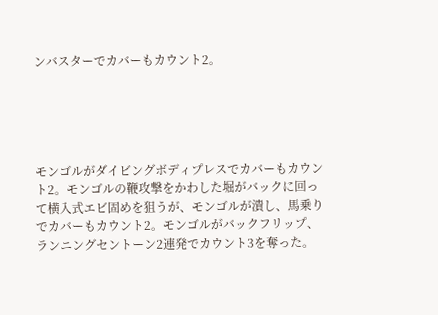ンバスターでカバーもカウント2。





モンゴルがダイビングボディプレスでカバーもカウント2。モンゴルの鞭攻撃をかわした堀がバックに回って横入式エビ固めを狙うが、モンゴルが潰し、馬乗りでカバーもカウント2。モンゴルがバックフリップ、ランニングセントーン2連発でカウント3を奪った。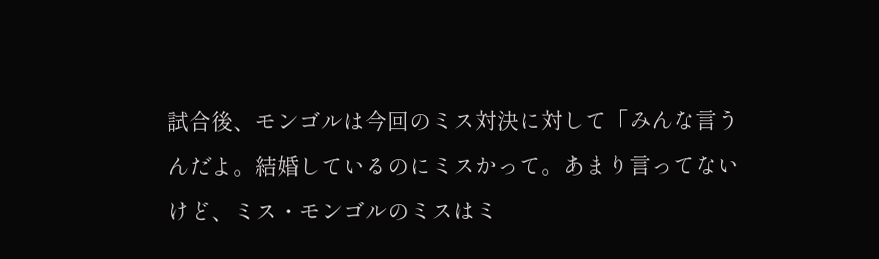試合後、モンゴルは今回のミス対決に対して「みんな言うんだよ。結婚しているのにミスかって。あまり言ってないけど、ミス・モンゴルのミスはミ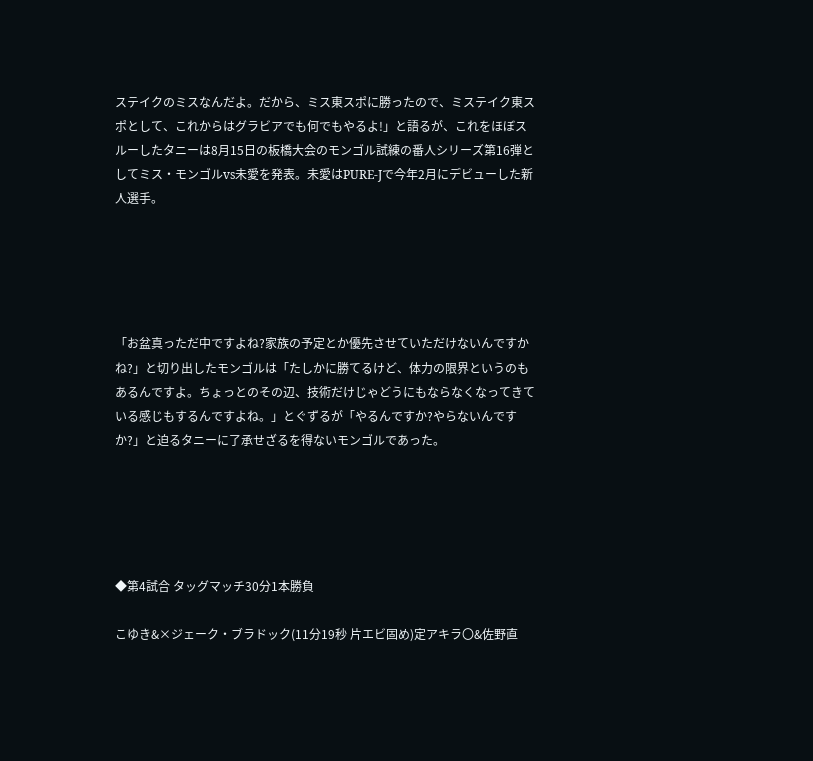ステイクのミスなんだよ。だから、ミス東スポに勝ったので、ミステイク東スポとして、これからはグラビアでも何でもやるよ!」と語るが、これをほぼスルーしたタニーは8月15日の板橋大会のモンゴル試練の番人シリーズ第16弾としてミス・モンゴルvs未愛を発表。未愛はPURE-Jで今年2月にデビューした新人選手。





「お盆真っただ中ですよね?家族の予定とか優先させていただけないんですかね?」と切り出したモンゴルは「たしかに勝てるけど、体力の限界というのもあるんですよ。ちょっとのその辺、技術だけじゃどうにもならなくなってきている感じもするんですよね。」とぐずるが「やるんですか?やらないんですか?」と迫るタニーに了承せざるを得ないモンゴルであった。





◆第4試合 タッグマッチ30分1本勝負

こゆき&×ジェーク・ブラドック(11分19秒 片エビ固め)定アキラ〇&佐野直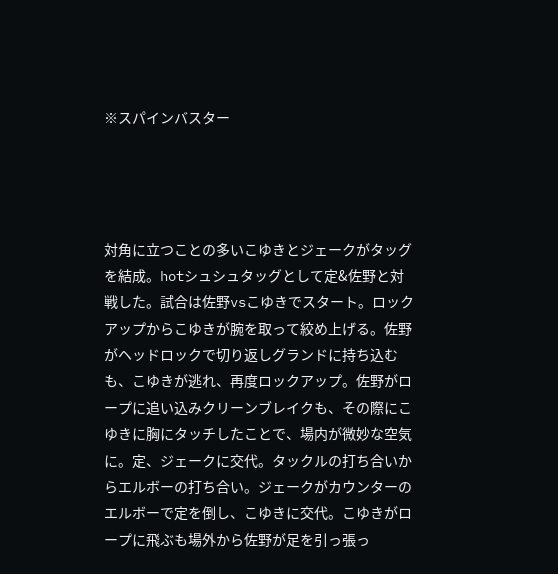※スパインバスター




対角に立つことの多いこゆきとジェークがタッグを結成。hotシュシュタッグとして定&佐野と対戦した。試合は佐野vsこゆきでスタート。ロックアップからこゆきが腕を取って絞め上げる。佐野がヘッドロックで切り返しグランドに持ち込むも、こゆきが逃れ、再度ロックアップ。佐野がロープに追い込みクリーンブレイクも、その際にこゆきに胸にタッチしたことで、場内が微妙な空気に。定、ジェークに交代。タックルの打ち合いからエルボーの打ち合い。ジェークがカウンターのエルボーで定を倒し、こゆきに交代。こゆきがロープに飛ぶも場外から佐野が足を引っ張っ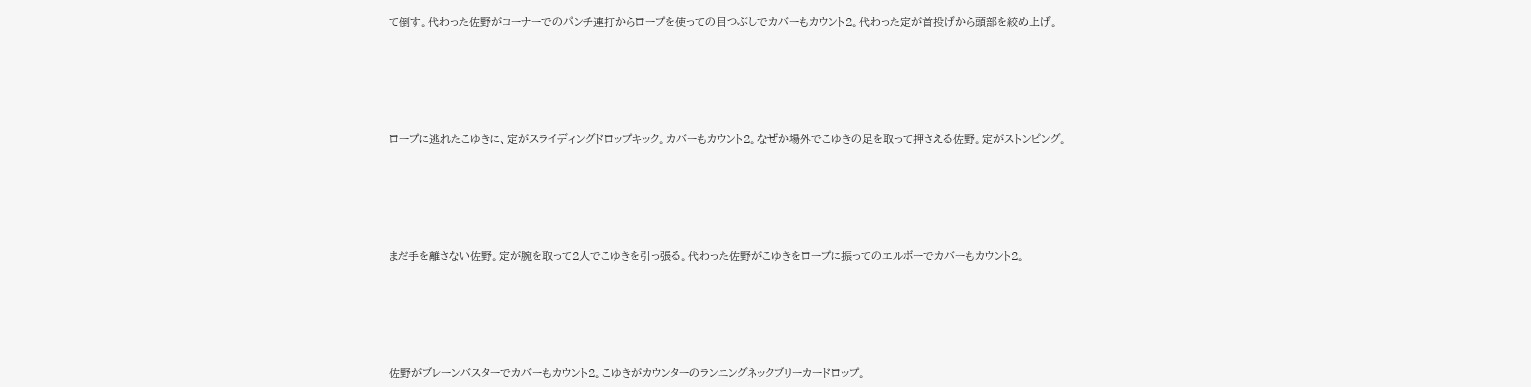て倒す。代わった佐野がコーナーでのパンチ連打からロープを使っての目つぶしでカバーもカウント2。代わった定が首投げから頭部を絞め上げ。





ロープに逃れたこゆきに、定がスライディングドロップキック。カバーもカウント2。なぜか場外でこゆきの足を取って押さえる佐野。定がストンピング。





まだ手を離さない佐野。定が腕を取って2人でこゆきを引っ張る。代わった佐野がこゆきをロープに振ってのエルボーでカバーもカウント2。





佐野がブレーンバスターでカバーもカウント2。こゆきがカウンターのランニングネックブリーカードロップ。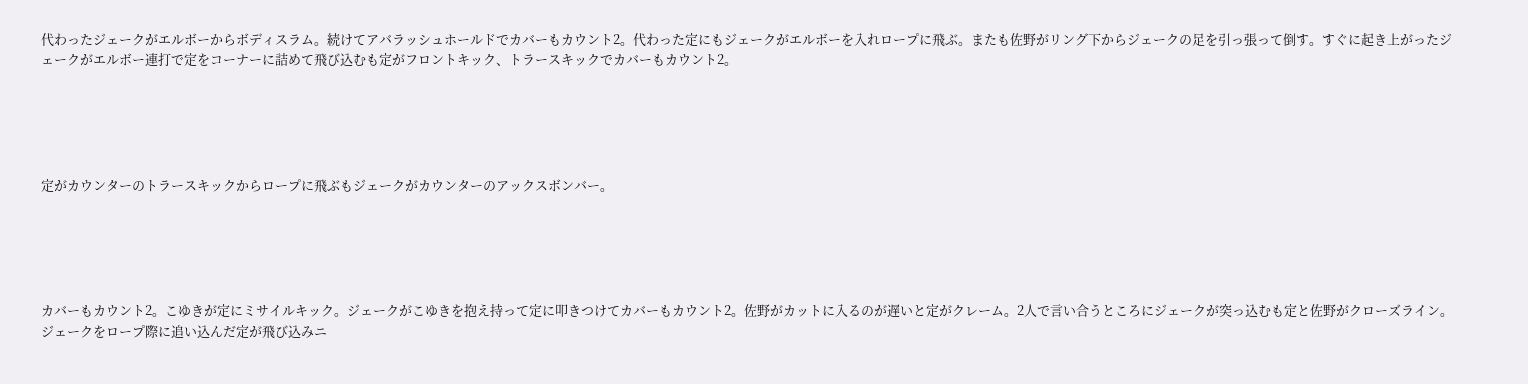代わったジェークがエルボーからボディスラム。続けてアバラッシュホールドでカバーもカウント2。代わった定にもジェークがエルボーを入れロープに飛ぶ。またも佐野がリング下からジェークの足を引っ張って倒す。すぐに起き上がったジェークがエルボー連打で定をコーナーに詰めて飛び込むも定がフロントキック、トラースキックでカバーもカウント2。





定がカウンターのトラースキックからロープに飛ぶもジェークがカウンターのアックスボンバー。





カバーもカウント2。こゆきが定にミサイルキック。ジェークがこゆきを抱え持って定に叩きつけてカバーもカウント2。佐野がカットに入るのが遅いと定がクレーム。2人で言い合うところにジェークが突っ込むも定と佐野がクローズライン。ジェークをロープ際に追い込んだ定が飛び込みニ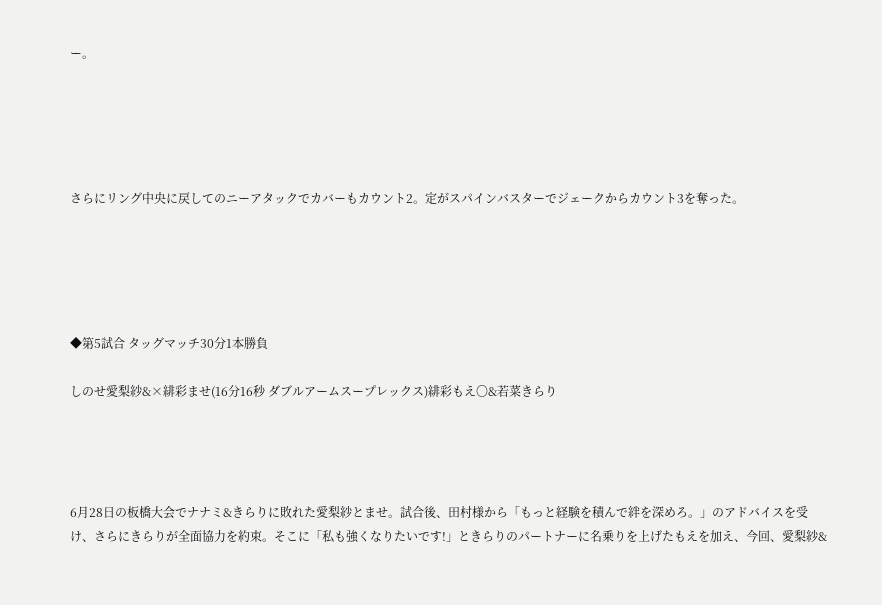ー。





さらにリング中央に戻してのニーアタックでカバーもカウント2。定がスパインバスターでジェークからカウント3を奪った。





◆第5試合 タッグマッチ30分1本勝負

しのせ愛梨紗&×緋彩ませ(16分16秒 ダブルアームスープレックス)緋彩もえ〇&若菜きらり




6月28日の板橋大会でナナミ&きらりに敗れた愛梨紗とませ。試合後、田村様から「もっと経験を積んで絆を深めろ。」のアドバイスを受け、さらにきらりが全面協力を約束。そこに「私も強くなりたいです!」ときらりのパートナーに名乗りを上げたもえを加え、今回、愛梨紗&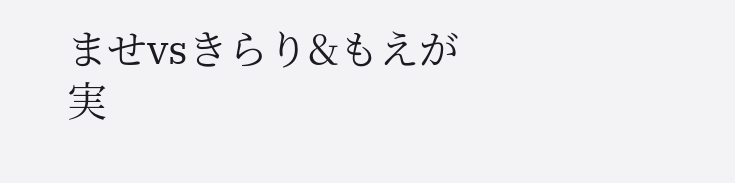ませvsきらり&もえが実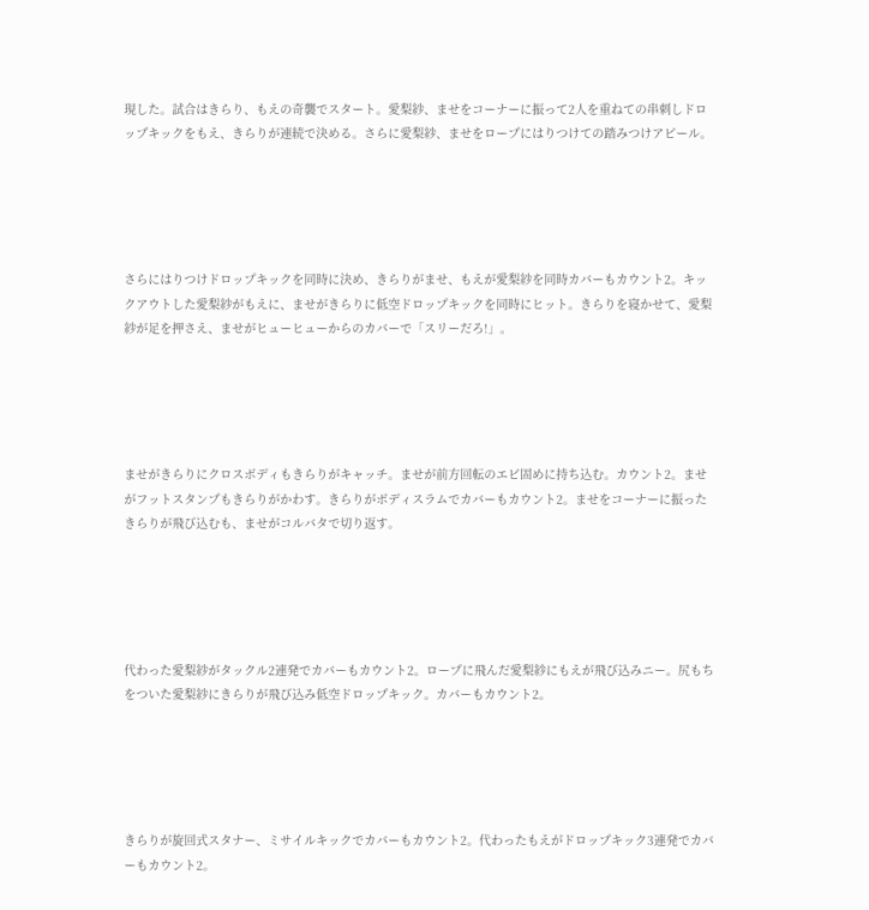現した。試合はきらり、もえの奇襲でスタート。愛梨紗、ませをコーナーに振って2人を重ねての串刺しドロップキックをもえ、きらりが連続で決める。さらに愛梨紗、ませをロープにはりつけての踏みつけアピール。





さらにはりつけドロップキックを同時に決め、きらりがませ、もえが愛梨紗を同時カバーもカウント2。キックアウトした愛梨紗がもえに、ませがきらりに低空ドロップキックを同時にヒット。きらりを寝かせて、愛梨紗が足を押さえ、ませがヒューヒューからのカバーで「スリーだろ!」。





ませがきらりにクロスボディもきらりがキャッチ。ませが前方回転のエビ固めに持ち込む。カウント2。ませがフットスタンプもきらりがかわす。きらりがボディスラムでカバーもカウント2。ませをコーナーに振ったきらりが飛び込むも、ませがコルバタで切り返す。





代わった愛梨紗がタックル2連発でカバーもカウント2。ロープに飛んだ愛梨紗にもえが飛び込みニー。尻もちをついた愛梨紗にきらりが飛び込み低空ドロップキック。カバーもカウント2。





きらりが旋回式スタナー、ミサイルキックでカバーもカウント2。代わったもえがドロップキック3連発でカバーもカウント2。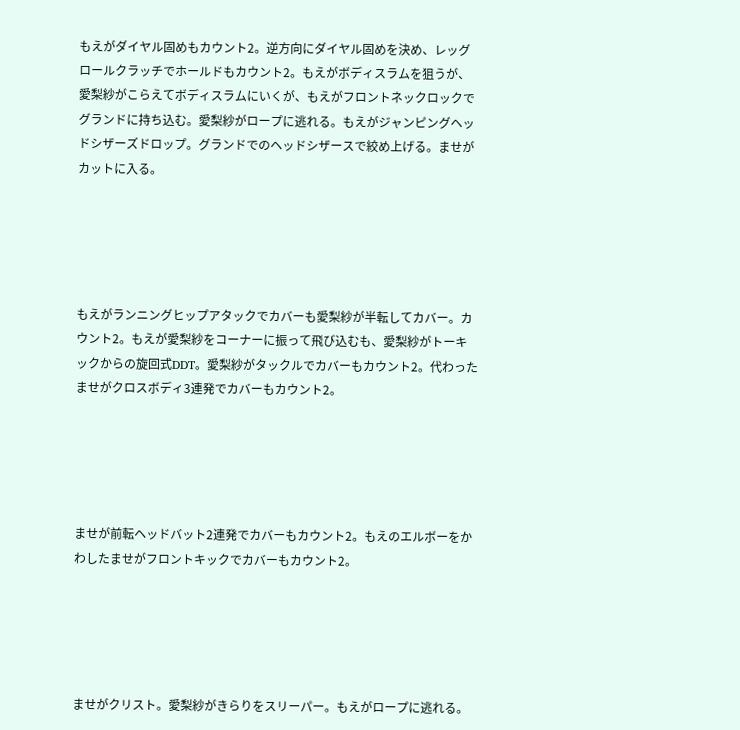もえがダイヤル固めもカウント2。逆方向にダイヤル固めを決め、レッグロールクラッチでホールドもカウント2。もえがボディスラムを狙うが、愛梨紗がこらえてボディスラムにいくが、もえがフロントネックロックでグランドに持ち込む。愛梨紗がロープに逃れる。もえがジャンピングヘッドシザーズドロップ。グランドでのヘッドシザースで絞め上げる。ませがカットに入る。





もえがランニングヒップアタックでカバーも愛梨紗が半転してカバー。カウント2。もえが愛梨紗をコーナーに振って飛び込むも、愛梨紗がトーキックからの旋回式DDT。愛梨紗がタックルでカバーもカウント2。代わったませがクロスボディ3連発でカバーもカウント2。





ませが前転ヘッドバット2連発でカバーもカウント2。もえのエルボーをかわしたませがフロントキックでカバーもカウント2。





ませがクリスト。愛梨紗がきらりをスリーパー。もえがロープに逃れる。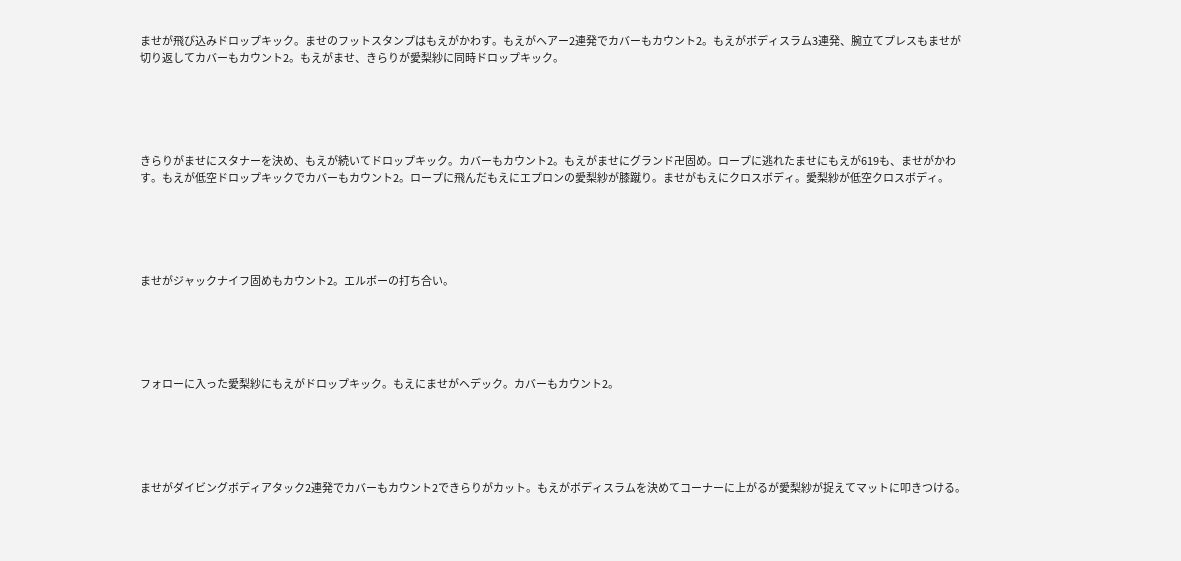ませが飛び込みドロップキック。ませのフットスタンプはもえがかわす。もえがヘアー2連発でカバーもカウント2。もえがボディスラム3連発、腕立てプレスもませが切り返してカバーもカウント2。もえがませ、きらりが愛梨紗に同時ドロップキック。





きらりがませにスタナーを決め、もえが続いてドロップキック。カバーもカウント2。もえがませにグランド卍固め。ロープに逃れたませにもえが619も、ませがかわす。もえが低空ドロップキックでカバーもカウント2。ロープに飛んだもえにエプロンの愛梨紗が膝蹴り。ませがもえにクロスボディ。愛梨紗が低空クロスボディ。





ませがジャックナイフ固めもカウント2。エルボーの打ち合い。





フォローに入った愛梨紗にもえがドロップキック。もえにませがヘデック。カバーもカウント2。





ませがダイビングボディアタック2連発でカバーもカウント2できらりがカット。もえがボディスラムを決めてコーナーに上がるが愛梨紗が捉えてマットに叩きつける。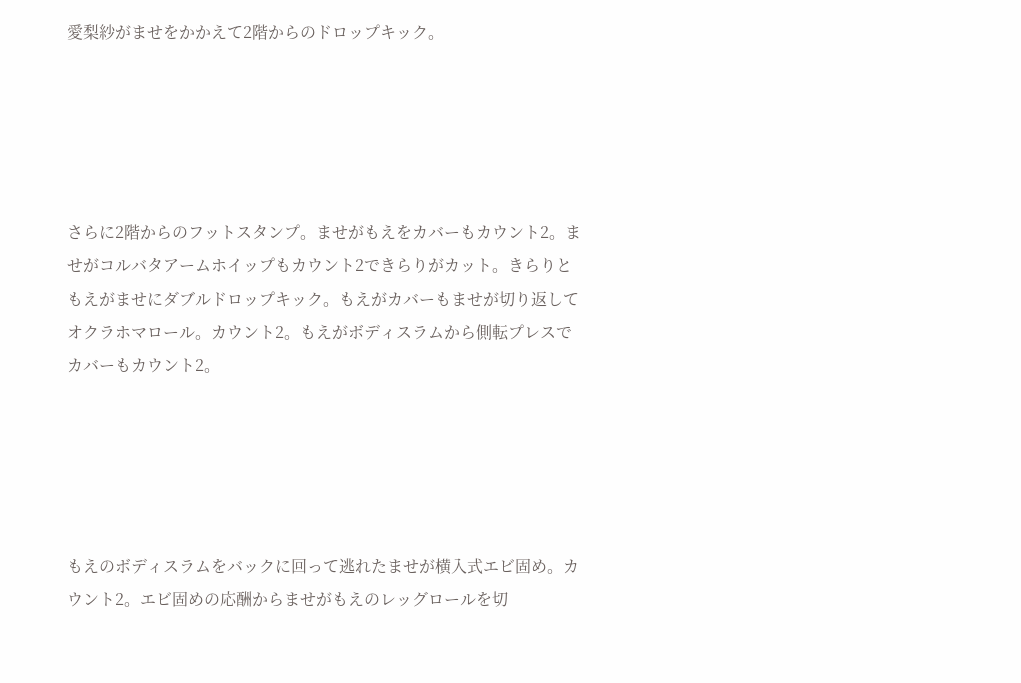愛梨紗がませをかかえて2階からのドロップキック。





さらに2階からのフットスタンプ。ませがもえをカバーもカウント2。ませがコルバタアームホイップもカウント2できらりがカット。きらりともえがませにダブルドロップキック。もえがカバーもませが切り返してオクラホマロール。カウント2。もえがボディスラムから側転プレスでカバーもカウント2。





もえのボディスラムをバックに回って逃れたませが横入式エビ固め。カウント2。エビ固めの応酬からませがもえのレッグロールを切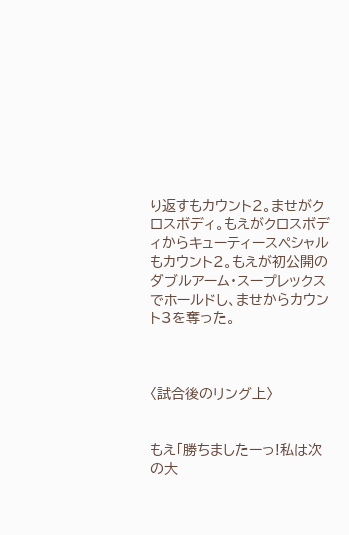り返すもカウント2。ませがクロスボディ。もえがクロスボディからキューティースペシャルもカウント2。もえが初公開のダブルアーム・スープレックスでホールドし、ませからカウント3を奪った。



〈試合後のリング上〉


もえ「勝ちましたーっ!私は次の大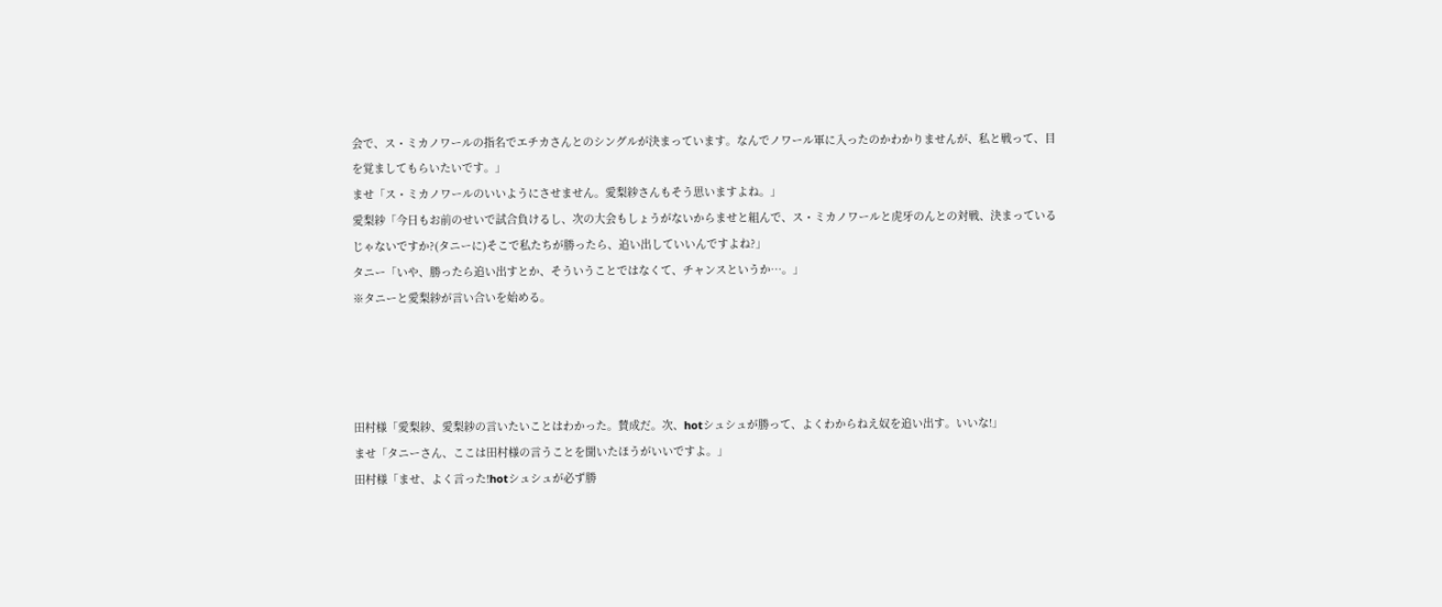会で、ス・ミカノワールの指名でエチカさんとのシングルが決まっています。なんでノワール軍に入ったのかわかりませんが、私と戦って、目を覚ましてもらいたいです。」
ませ「ス・ミカノワールのいいようにさせません。愛梨紗さんもそう思いますよね。」
愛梨紗「今日もお前のせいで試合負けるし、次の大会もしょうがないからませと組んで、ス・ミカノワールと虎牙のんとの対戦、決まっているじゃないですか?(タニーに)そこで私たちが勝ったら、追い出していいんですよね?」
タニー「いや、勝ったら追い出すとか、そういうことではなくて、チャンスというか…。」
※タニーと愛梨紗が言い合いを始める。




田村様「愛梨紗、愛梨紗の言いたいことはわかった。賛成だ。次、hotシュシュが勝って、よくわからねえ奴を追い出す。いいな!」
ませ「タニーさん、ここは田村様の言うことを聞いたほうがいいですよ。」
田村様「ませ、よく言った!hotシュシュが必ず勝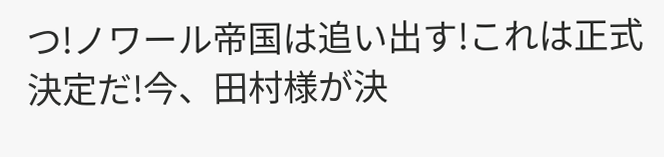つ!ノワール帝国は追い出す!これは正式決定だ!今、田村様が決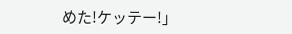めた!ケッテー!」